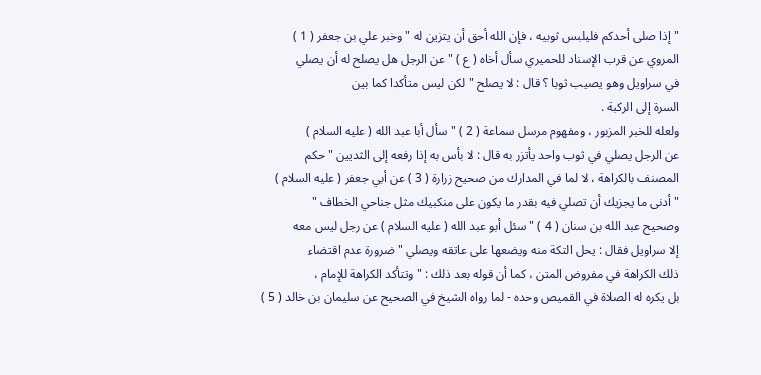" إذا صلى أحدكم فليلبس ثوبيه ، فإن الله أحق أن يتزين له " وخبر علي بن جعفر ( 1 )
المروي عن قرب الإسناد للحميري سأل أخاه ( ع ) " عن الرجل هل يصلح له أن يصلي
في سراويل وهو يصيب ثوبا ؟ قال : لا يصلح " لكن ليس متأكدا كما بين
السرة إلى الركبة .
ولعله للخبر المزبور ، ومفهوم مرسل سماعة ( 2 ) " سأل أبا عبد الله ( عليه السلام )
عن الرجل يصلي في ثوب واحد يأتزر به قال : لا بأس به إذا رفعه إلى الثديين " حكم
المصنف بالكراهة ، لا لما في المدارك من صحيح زرارة ( 3 ) عن أبي جعفر ( عليه السلام )
" أدنى ما يجزيك أن تصلي فيه بقدر ما يكون على منكبيك مثل جناحي الخطاف "
وصحيح عبد الله بن سنان ( 4 ) " سئل أبو عبد الله ( عليه السلام ) عن رجل ليس معه
إلا سراويل فقال : يحل التكة منه ويضعها على عاتقه ويصلي " ضرورة عدم اقتضاء
ذلك الكراهة في مفروض المتن ، كما أن قوله بعد ذلك : " وتتأكد الكراهة للإمام ،
بل يكره له الصلاة في القميص وحده - لما رواه الشيخ في الصحيح عن سليمان بن خالد ( 5 )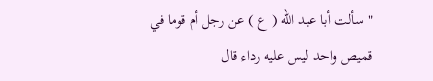" سألت أبا عبد الله ( ع ) عن رجل أم قوما في قميص واحد ليس عليه رداء قال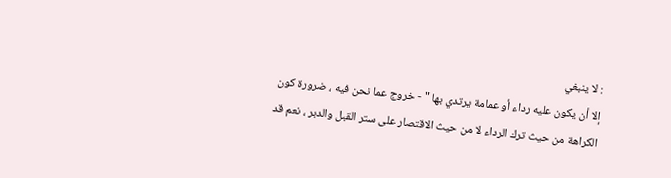: لا ينبغي
إلا أن يكون عليه رداء أو عمامة يرتدي بها " - خروج عما نحن فيه ، ضرورة كون
الكراهة من حيث ترك الرداء لا من حيث الاقتصار على ستر القبل والدبر ، نعم قد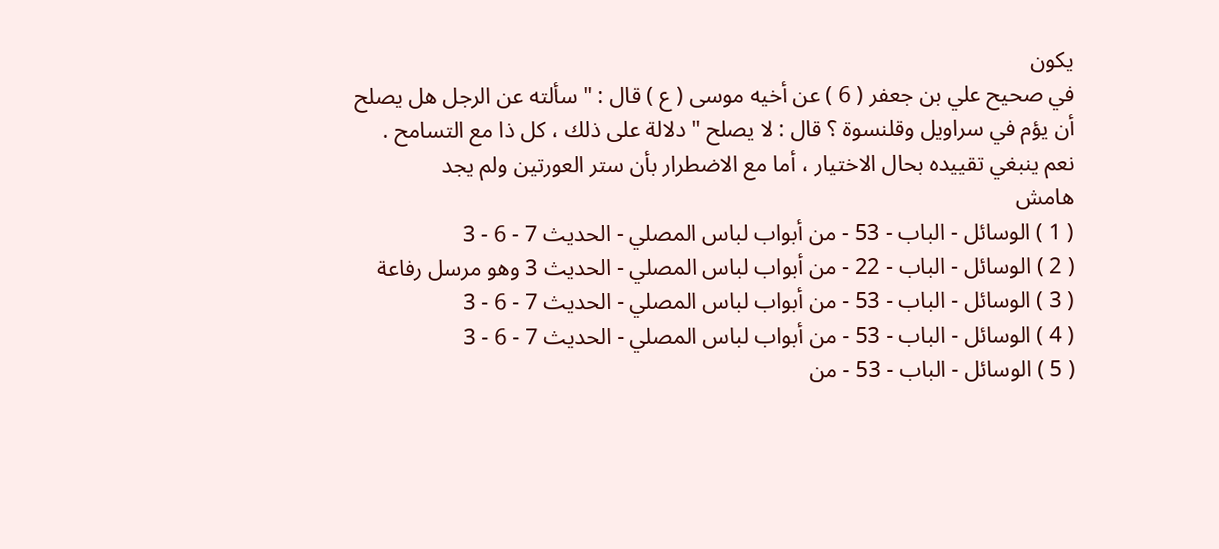يكون
في صحيح علي بن جعفر ( 6 ) عن أخيه موسى ( ع ) قال : " سألته عن الرجل هل يصلح
أن يؤم في سراويل وقلنسوة ؟ قال : لا يصلح " دلالة على ذلك ، كل ذا مع التسامح .
نعم ينبغي تقييده بحال الاختيار ، أما مع الاضطرار بأن ستر العورتين ولم يجد
هامش
( 1 ) الوسائل - الباب - 53 - من أبواب لباس المصلي - الحديث 7 - 6 - 3
( 2 ) الوسائل - الباب - 22 - من أبواب لباس المصلي - الحديث 3 وهو مرسل رفاعة
( 3 ) الوسائل - الباب - 53 - من أبواب لباس المصلي - الحديث 7 - 6 - 3
( 4 ) الوسائل - الباب - 53 - من أبواب لباس المصلي - الحديث 7 - 6 - 3
( 5 ) الوسائل - الباب - 53 - من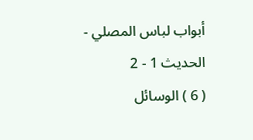أبواب لباس المصلي - الحديث 1 - 2
( 6 ) الوسائل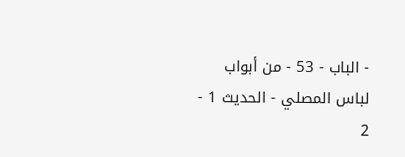- الباب - 53 - من أبواب لباس المصلي - الحديث 1 - 2